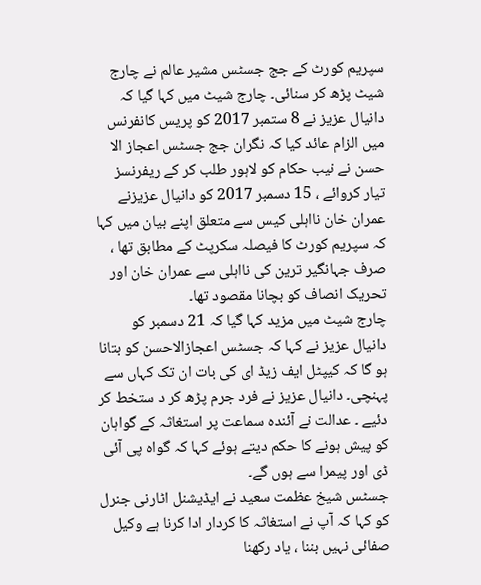سپریم کورٹ کے جج جسٹس مشیر عالم نے چارج شیٹ پڑھ کر سنائی۔ چارج شیٹ میں کہا گیا کہ دانیال عزیز نے 8 ستمبر 2017 کو پریس کانفرنس میں الزام عائد کیا کہ نگران جج جسٹس اعجاز الا حسن نے نیب حکام کو لاہور طلب کر کے ریفرنسز تیار کروائے ، 15 دسمبر 2017 کو دانیال عزیزنے عمران خان نااہلی کیس سے متعلق اپنے بیان میں کہا کہ سپریم کورٹ کا فیصلہ سکرپٹ کے مطابق تھا ، صرف جہانگیر ترین کی نااہلی سے عمران خان اور تحریک انصاف کو بچانا مقصود تھا۔
چارج شیٹ میں مزید کہا گیا کہ 21 دسمبر کو دانیال عزیز نے کہا کہ جسٹس اعجازالاحسن کو بتانا ہو گا کہ کیپٹل ایف زیڈ ای کی بات ان تک کہاں سے پہنچی۔ دانیال عزیز نے فرد جرم پڑھ کر د ستخط کر دئیے ۔ عدالت نے آئندہ سماعت پر استغاثہ کے گواہان کو پیش ہونے کا حکم دیتے ہوئے کہا کہ گواہ پی آئی ڈی اور پیمرا سے ہوں گے۔
جسٹس شیخ عظمت سعید نے ایڈیشنل اٹارنی جنرل کو کہا کہ آپ نے استغاثہ کا کردار ادا کرنا ہے وکیل صفائی نہیں بننا ، یاد رکھنا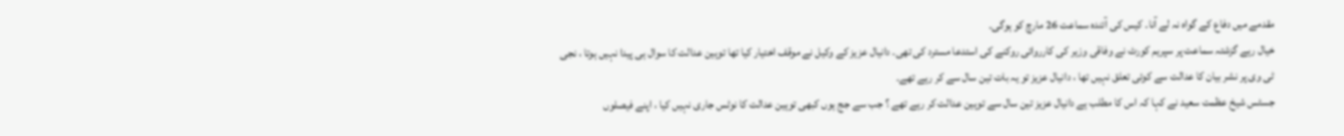مقدمے میں دفاع کے گواہ نہ لے آنا۔ کیس کی آئندہ سماعت 26 مارچ کو ہوگی۔
خیال رہے گزشتہ سماعت پر سپریم کورٹ نے وفاقی وزیر کی کارروائی روکنے کی استدعا مسترد کی تھی۔ دانیال عزیز کے وکیل نے موقف اختیار کیا تھا توہین عدالت کا سوال ہی پیدا نہیں ہوتا ، نجی ٹی وی پر نشر بیان کا عدالت سے کوئی تعلق نہیں تھا ، دانیال عزیز تو یہ بات تین سال سے کر رہے تھے۔
جسٹس شیخ عظمت سعید نے کہا کہ اس کا مطلب ہے دانیال عزیز تین سال سے توہین عدالت کر رہے تھے ؟ جب سے جج ہوں کبھی توہین عدالت کا نوٹس جاری نہیں کیا ، اپنے فیصلوں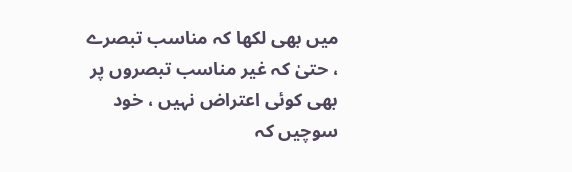میں بھی لکھا کہ مناسب تبصرے ، حتیٰ کہ غیر مناسب تبصروں پر بھی کوئی اعتراض نہیں ، خود سوچیں کہ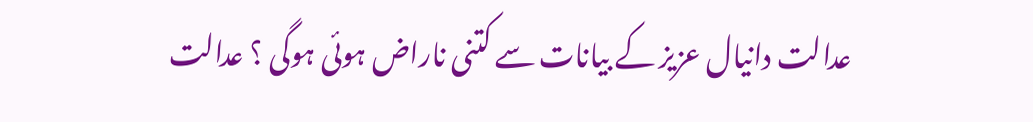عدالت دانیال عزیز کے بیانات سے کتنی ناراض ہوئی ہوگی ؟ عدالت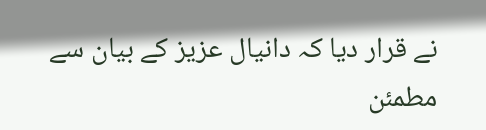نے قرار دیا کہ دانیال عزیز کے بیان سے مطمئن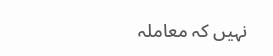نہیں کہ معاملہ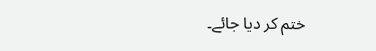ختم کر دیا جائے۔